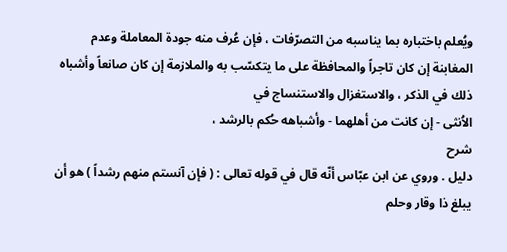ويُعلم باختباره بما يناسبه من التصرّفات ، فإن عُرف منه جودة المعاملة وعدم المغابنة إن كان تاجراً والمحافظة على ما يتكسّب به والملازمة إن كان صانعاً وأشباه ذلك في الذكر ، والاستغزال والاستنساج في
الاُنثى - إن كانت من أهلهما - وأشباهه حُكم بالرشد ،
شرح
دليل . وروي عن ابن عبّاس أنّه قال في قوله تعالى : ( فإن آنستم منهم رشداً ) هو أن يبلغ ذا وقار وحلم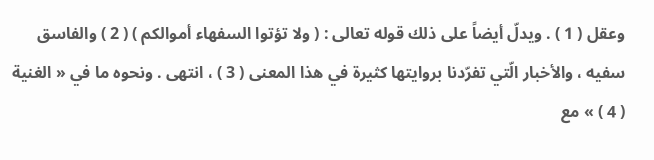وعقل ( 1 ) . ويدلّ أيضاً على ذلك قوله تعالى : ( ولا تؤتوا السفهاء أموالكم ) ( 2 ) والفاسق سفيه ، والأخبار الّتي تفرّدنا بروايتها كثيرة في هذا المعنى ( 3 ) ، انتهى . ونحوه ما في « الغنية ( 4 ) » مع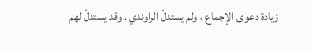زيادة دعوى الإجماع ، ولم يستدلّ الراوندي . وقد يستدلّ لهم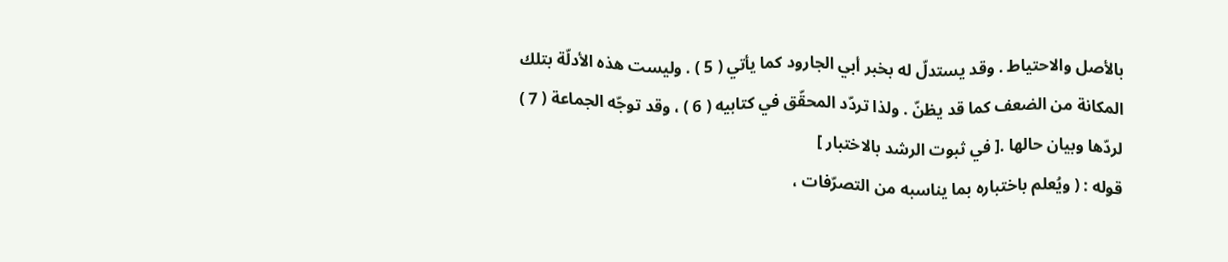بالأصل والاحتياط . وقد يستدلّ له بخبر أبي الجارود كما يأتي ( 5 ) . وليست هذه الأدلّة بتلك المكانة من الضعف كما قد يظنّ . ولذا تردّد المحقّق في كتابيه ( 6 ) ، وقد توجّه الجماعة ( 7 ) لردّها وبيان حالها .[ في ثبوت الرشد بالاختبار ]
قوله : ( ويُعلم باختباره بما يناسبه من التصرّفات ،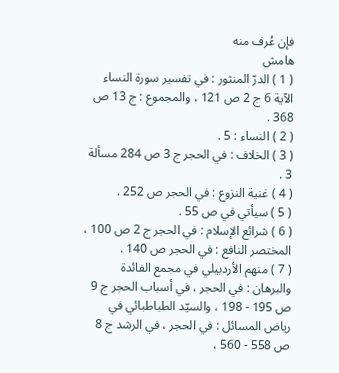فإن عُرف منه
هامش
( 1 ) الدرّ المنثور : في تفسير سورة النساء الآية 6 ج 2 ص 121 ، والمجموع : ج 13 ص 368 .
( 2 ) النساء : 5 .
( 3 ) الخلاف : في الحجر ج 3 ص 284 مسألة 3 .
( 4 ) غنية النزوع : في الحجر ص 252 .
( 5 ) سيأتي في ص 55 .
( 6 ) شرائع الإسلام : في الحجر ج 2 ص 100 ، المختصر النافع : في الحجر ص 140 .
( 7 ) منهم الأردبيلي في مجمع الفائدة والبرهان : في الحجر ، في أسباب الحجر ج 9 ص 195 - 198 ، والسيّد الطباطبائي في رياض المسائل : في الحجر ، في الرشد ج 8 ص 558 - 560 ،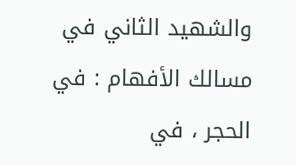والشهيد الثاني في مسالك الأفهام : في الحجر ، في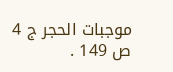موجبات الحجر ج 4 ص 149 .